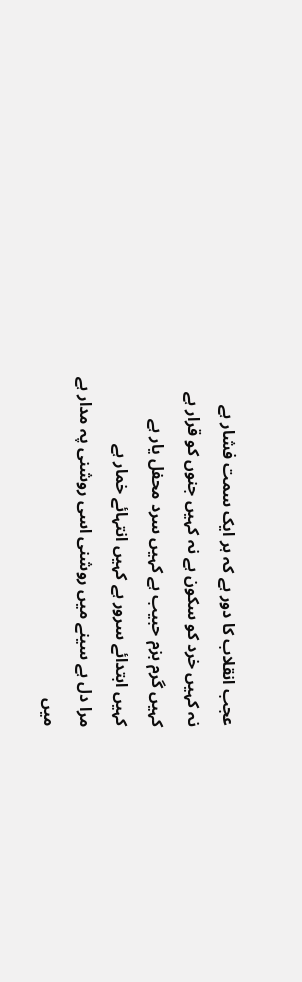عجب انقلاب کا دور ہے کہ ہر ایک سمت فشار ہے
نہ کہیں خرد کو سکون ہے نہ کہیں جنوں کو قرار ہے
کہیں گرم بزم حبیب ہے کہیں سرد محفل یار ہے
کہیں ابتدائے سرور ہے کہیں انتہائے خمار ہے
مرا دل ہے سینے میں روشنی اسی روشنی پہ مدار ہے
میں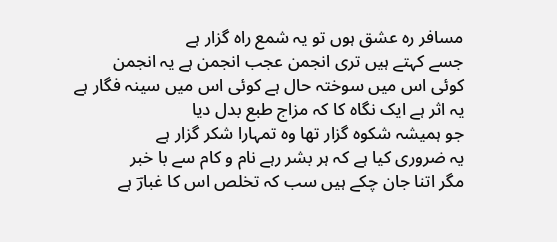مسافر رہ عشق ہوں تو یہ شمع راہ گزار ہے
جسے کہتے ہیں تری انجمن عجب انجمن ہے یہ انجمن
کوئی اس میں سوختہ حال ہے کوئی اس میں سینہ فگار ہے
یہ اثر ہے ایک نگاہ کا کہ مزاج طبع بدل دیا
جو ہمیشہ شکوہ گزار تھا وہ تمہارا شکر گزار ہے
یہ ضروری کیا ہے کہ ہر بشر رہے نام و کام سے با خبر
مگر اتنا جان چکے ہیں سب کہ تخلص اس کا غبارؔ ہے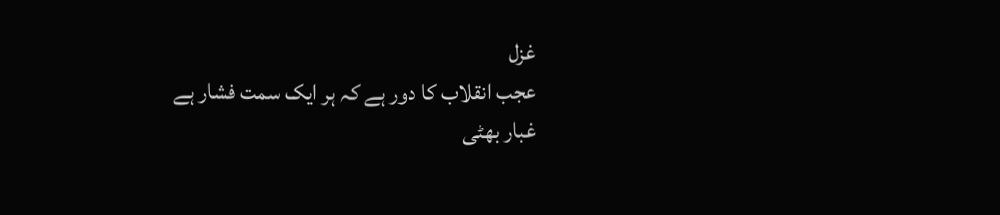غزل
عجب انقلاب کا دور ہے کہ ہر ایک سمت فشار ہے
غبار بھٹی